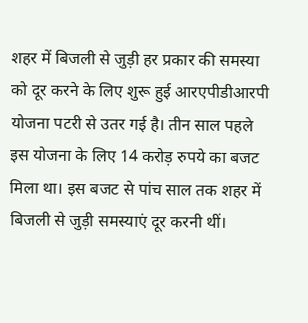शहर में बिजली से जुड़ी हर प्रकार की समस्या को दूर करने के लिए शुरू हुई आरएपीडीआरपी योजना पटरी से उतर गई है। तीन साल पहले इस योजना के लिए 14 करोड़ रुपये का बजट मिला था। इस बजट से पांच साल तक शहर में बिजली से जुड़ी समस्याएं दूर करनी थीं।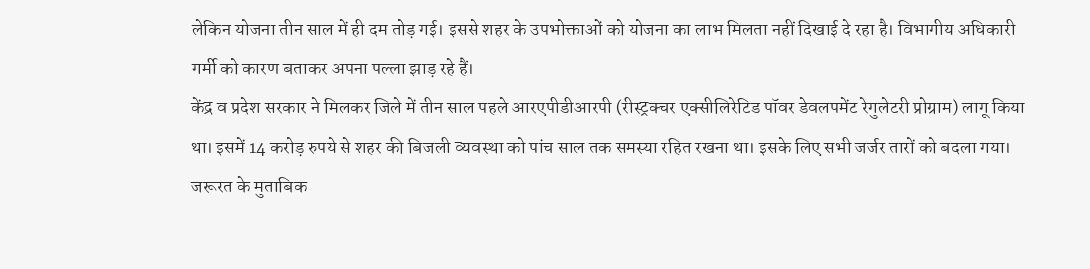लेकिन योजना तीन साल में ही दम तोड़ गई। इससे शहर के उपभोक्ताओं को योजना का लाभ मिलता नहीं दिखाई दे रहा है। विभागीय अधिकारी गर्मी को कारण बताकर अपना पल्ला झाड़ रहे हैं।
केंद्र व प्रदेश सरकार ने मिलकर जिले में तीन साल पहले आरएपीडीआरपी (रीस्ट्रक्चर एक्सीलिरेटिड पॉवर डेवलपमेंट रेगुलेटरी प्रोग्राम) लागू किया था। इसमें 14 करोड़ रुपये से शहर की बिजली व्यवस्था को पांच साल तक समस्या रहित रखना था। इसके लिए सभी जर्जर तारों को बदला गया। जरूरत के मुताबिक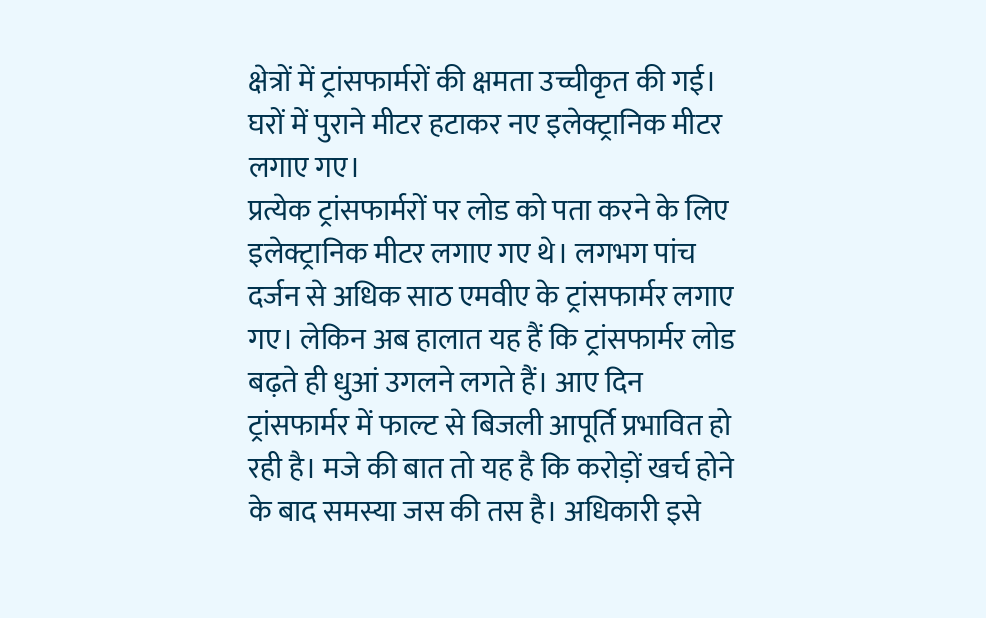क्षेत्रों में ट्रांसफार्मरों की क्षमता उच्चीकृत की गई। घरों में पुराने मीटर हटाकर नए इलेक्ट्रानिक मीटर लगाए गए।
प्रत्येक ट्रांसफार्मरों पर लोड को पता करने के लिए इलेक्ट्रानिक मीटर लगाए गए थे। लगभग पांच दर्जन से अधिक साठ एमवीए के ट्रांसफार्मर लगाए गए। लेकिन अब हालात यह हैं कि ट्रांसफार्मर लोड बढ़ते ही धुआं उगलने लगते हैं। आए दिन ट्रांसफार्मर में फाल्ट से बिजली आपूर्ति प्रभावित हो रही है। मजे की बात तो यह है कि करोड़ों खर्च होने के बाद समस्या जस की तस है। अधिकारी इसे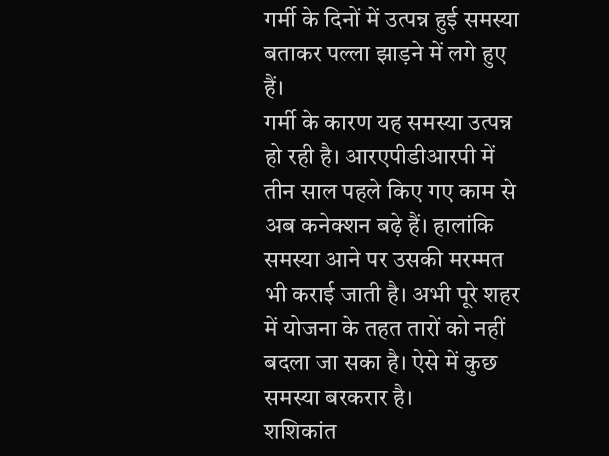गर्मी के दिनों में उत्पन्न हुई समस्या बताकर पल्ला झाड़ने में लगे हुए हैं।
गर्मी के कारण यह समस्या उत्पन्न हो रही है। आरएपीडीआरपी में तीन साल पहले किए गए काम से अब कनेक्शन बढ़े हैं। हालांकि समस्या आने पर उसकी मरम्मत भी कराई जाती है। अभी पूरे शहर में योजना के तहत तारों को नहीं बदला जा सका है। ऐसे में कुछ समस्या बरकरार है।
शशिकांत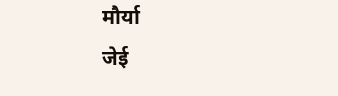मौर्या
जेई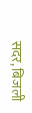सदर, बिजली